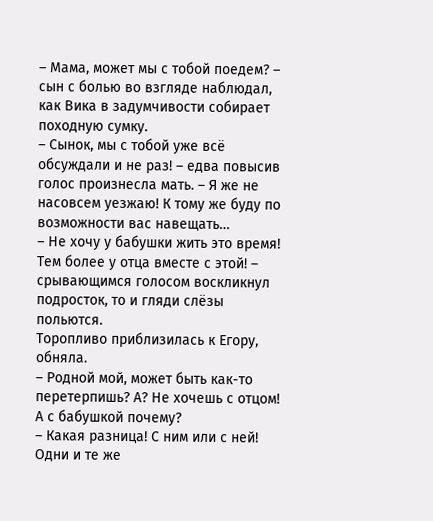– Мама, может мы с тобой поедем? – сын с болью во взгляде наблюдал, как Вика в задумчивости собирает походную сумку.
– Сынок, мы с тобой уже всё обсуждали и не раз! – едва повысив голос произнесла мать. – Я же не насовсем уезжаю! К тому же буду по возможности вас навещать…
– Не хочу у бабушки жить это время! Тем более у отца вместе с этой! – срывающимся голосом воскликнул подросток, то и гляди слёзы польются.
Торопливо приблизилась к Егору, обняла.
– Родной мой, может быть как-то перетерпишь? А? Не хочешь с отцом! А с бабушкой почему?
– Какая разница! С ним или с ней! Одни и те же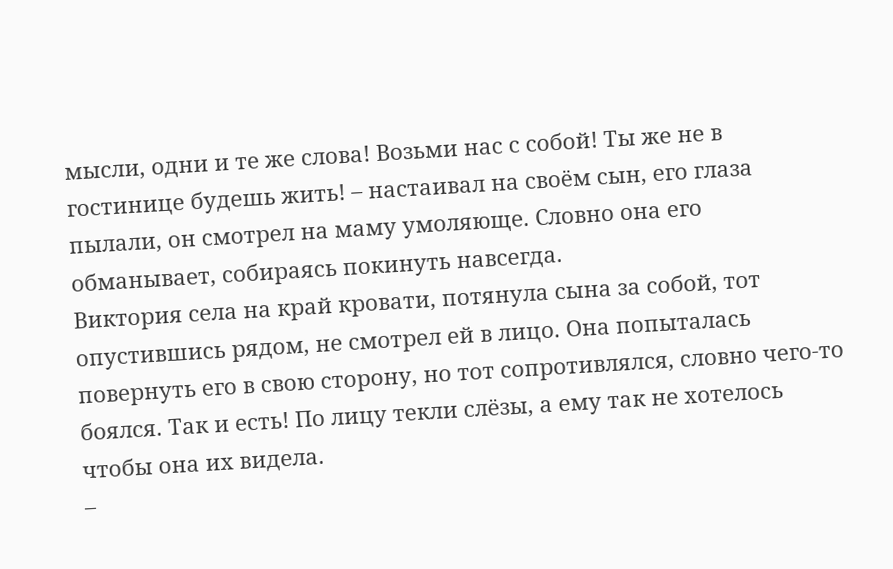мысли, одни и те же слова! Возьми нас с собой! Ты же не в гостинице будешь жить! – настаивал на своём сын, его глаза пылали, он смотрел на маму умоляюще. Словно она его обманывает, собираясь покинуть навсегда.
Виктория села на край кровати, потянула сына за собой, тот опустившись рядом, не смотрел ей в лицо. Она попыталась повернуть его в свою сторону, но тот сопротивлялся, словно чего-то боялся. Так и есть! По лицу текли слёзы, а ему так не хотелось чтобы она их видела.
–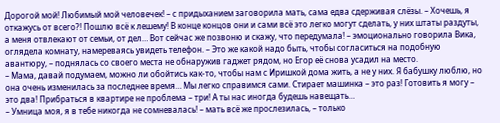Дорогой мой! Любимый мой человечек! – с придыханием заговорила мать, сама едва сдерживая слёзы. – Хочешь, я откажусь от всего?! Пошлю всё к лешему! В конце концов они и сами всё это легко могут сделать, у них штаты раздуты, а меня отвлекают от семьи, от дел… Вот сейчас же позвоню и скажу, что передумала! – эмоционально говорила Вика, оглядела комнату, намереваясь увидеть телефон. – Это же какой надо быть, чтобы согласиться на подобную авантюру, – поднялась со своего места не обнаружив гаджет рядом, но Егор её снова усадил на место.
– Мама, давай подумаем, можно ли обойтись как-то, чтобы нам с Иришкой дома жить, а не у них. Я бабушку люблю, но она очень изменилась за последнее время… Мы легко справимся сами. Стирает машинка – это раз! Готовить я могу – это два! Прибраться в квартире не проблема – три! А ты нас иногда будешь навещать…
– Умница моя, я в тебе никогда не сомневалась! – мать всё же прослезилась, – только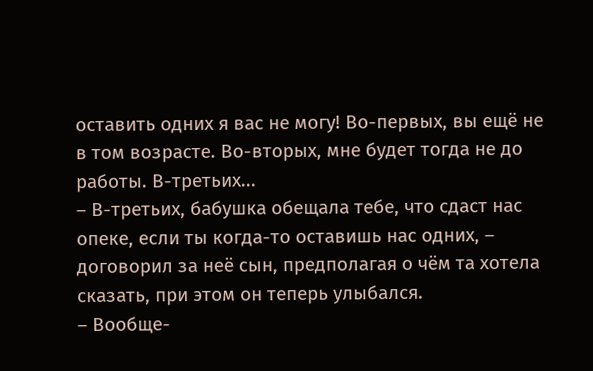оставить одних я вас не могу! Во-первых, вы ещё не в том возрасте. Во-вторых, мне будет тогда не до работы. В-третьих...
– В-третьих, бабушка обещала тебе, что сдаст нас опеке, если ты когда-то оставишь нас одних, – договорил за неё сын, предполагая о чём та хотела сказать, при этом он теперь улыбался.
– Вообще-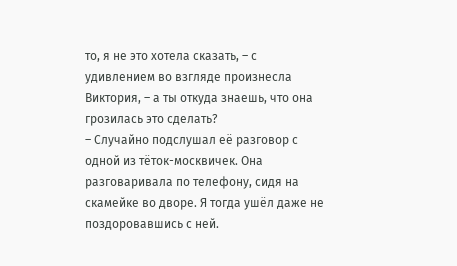то, я не это хотела сказать, – с удивлением во взгляде произнесла Виктория, – а ты откуда знаешь, что она грозилась это сделать?
– Случайно подслушал её разговор с одной из тёток-москвичек. Она разговаривала по телефону, сидя на скамейке во дворе. Я тогда ушёл даже не поздоровавшись с ней.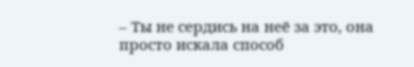– Ты не сердись на неё за это, она просто искала способ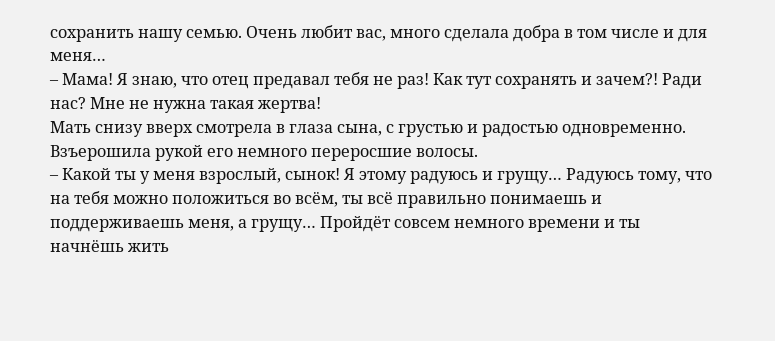сохранить нашу семью. Очень любит вас, много сделала добра в том числе и для меня…
– Мама! Я знаю, что отец предавал тебя не раз! Как тут сохранять и зачем?! Ради нас? Мне не нужна такая жертва!
Мать снизу вверх смотрела в глаза сына, с грустью и радостью одновременно. Взъерошила рукой его немного переросшие волосы.
– Какой ты у меня взрослый, сынок! Я этому радуюсь и грущу… Радуюсь тому, что на тебя можно положиться во всём, ты всё правильно понимаешь и поддерживаешь меня, а грущу… Пройдёт совсем немного времени и ты начнёшь жить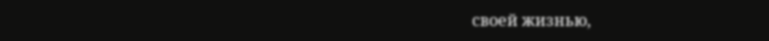своей жизнью,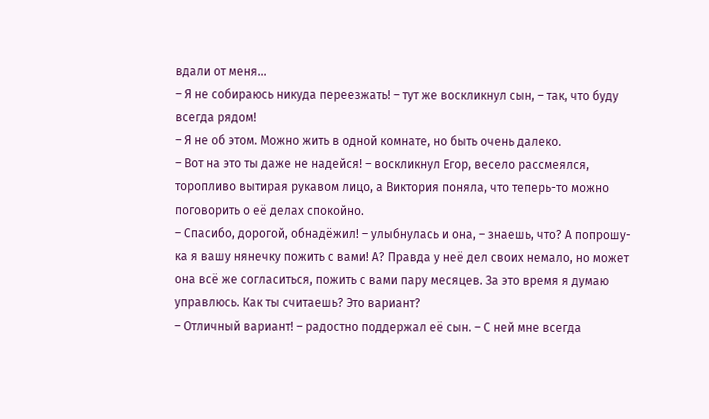вдали от меня…
– Я не собираюсь никуда переезжать! – тут же воскликнул сын, – так, что буду всегда рядом!
– Я не об этом. Можно жить в одной комнате, но быть очень далеко.
– Вот на это ты даже не надейся! – воскликнул Егор, весело рассмеялся, торопливо вытирая рукавом лицо, а Виктория поняла, что теперь-то можно поговорить о её делах спокойно.
– Спасибо, дорогой, обнадёжил! – улыбнулась и она, – знаешь, что? А попрошу-ка я вашу нянечку пожить с вами! А? Правда у неё дел своих немало, но может она всё же согласиться, пожить с вами пару месяцев. За это время я думаю управлюсь. Как ты считаешь? Это вариант?
– Отличный вариант! – радостно поддержал её сын. – С ней мне всегда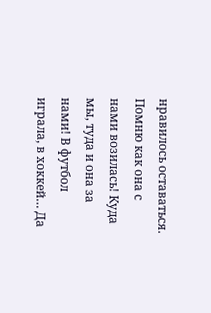нравилось оставаться. Помню как она с нами возилась! Куда мы, туда и она за нами! В футбол играла, в хоккей… Да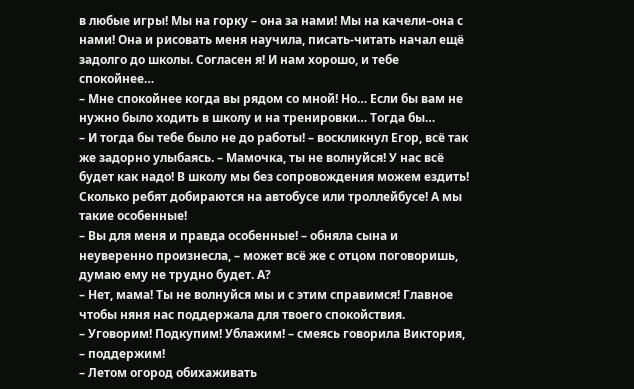в любые игры! Мы на горку – она за нами! Мы на качели–она с нами! Она и рисовать меня научила, писать-читать начал ещё задолго до школы. Согласен я! И нам хорошо, и тебе спокойнее…
– Мне спокойнее когда вы рядом со мной! Но… Если бы вам не нужно было ходить в школу и на тренировки… Тогда бы…
– И тогда бы тебе было не до работы! – воскликнул Егор, всё так же задорно улыбаясь. – Мамочка, ты не волнуйся! У нас всё будет как надо! В школу мы без сопровождения можем ездить! Сколько ребят добираются на автобусе или троллейбусе! А мы такие особенные!
– Вы для меня и правда особенные! – обняла сына и неуверенно произнесла, – может всё же с отцом поговоришь, думаю ему не трудно будет. А?
– Нет, мама! Ты не волнуйся мы и с этим справимся! Главное чтобы няня нас поддержала для твоего спокойствия.
– Уговорим! Подкупим! Ублажим! – смеясь говорила Виктория, – поддержим!
– Летом огород обихаживать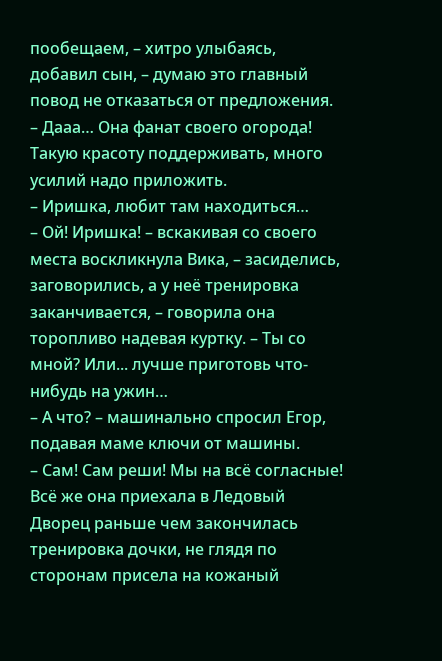пообещаем, – хитро улыбаясь, добавил сын, – думаю это главный повод не отказаться от предложения.
– Дааа… Она фанат своего огорода! Такую красоту поддерживать, много усилий надо приложить.
– Иришка, любит там находиться…
– Ой! Иришка! – вскакивая со своего места воскликнула Вика, – засиделись, заговорились, а у неё тренировка заканчивается, – говорила она торопливо надевая куртку. – Ты со мной? Или... лучше приготовь что-нибудь на ужин…
– А что? – машинально спросил Егор, подавая маме ключи от машины.
– Сам! Сам реши! Мы на всё согласные!
Всё же она приехала в Ледовый Дворец раньше чем закончилась тренировка дочки, не глядя по сторонам присела на кожаный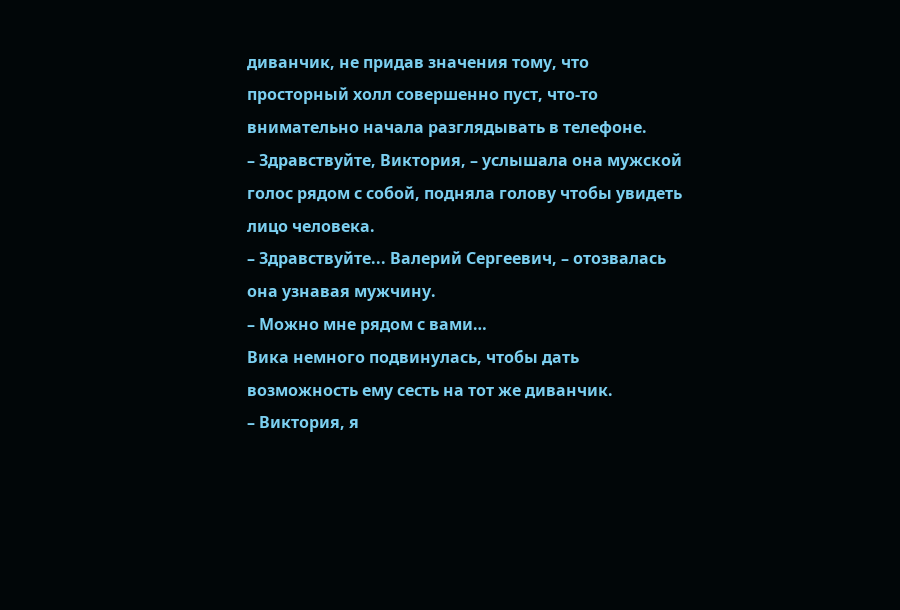диванчик, не придав значения тому, что просторный холл совершенно пуст, что-то внимательно начала разглядывать в телефоне.
– Здравствуйте, Виктория, – услышала она мужской голос рядом с собой, подняла голову чтобы увидеть лицо человека.
– Здравствуйте... Валерий Сергеевич, – отозвалась она узнавая мужчину.
– Можно мне рядом с вами…
Вика немного подвинулась, чтобы дать возможность ему сесть на тот же диванчик.
– Виктория, я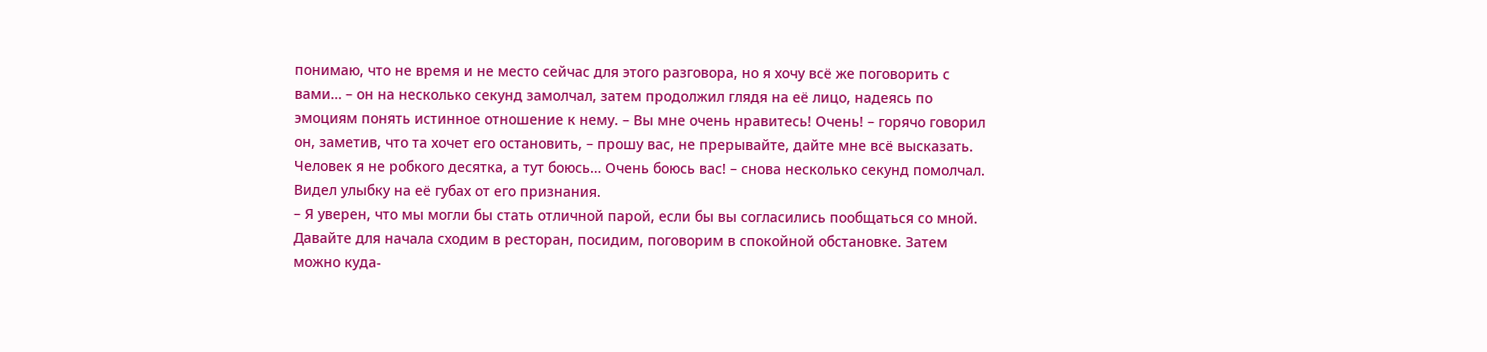понимаю, что не время и не место сейчас для этого разговора, но я хочу всё же поговорить с вами… – он на несколько секунд замолчал, затем продолжил глядя на её лицо, надеясь по эмоциям понять истинное отношение к нему. – Вы мне очень нравитесь! Очень! – горячо говорил он, заметив, что та хочет его остановить, – прошу вас, не прерывайте, дайте мне всё высказать. Человек я не робкого десятка, а тут боюсь… Очень боюсь вас! – снова несколько секунд помолчал.
Видел улыбку на её губах от его признания.
– Я уверен, что мы могли бы стать отличной парой, если бы вы согласились пообщаться со мной. Давайте для начала сходим в ресторан, посидим, поговорим в спокойной обстановке. Затем можно куда-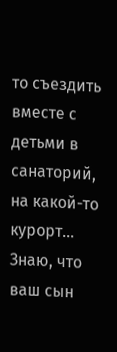то съездить вместе с детьми в санаторий, на какой-то курорт… Знаю, что ваш сын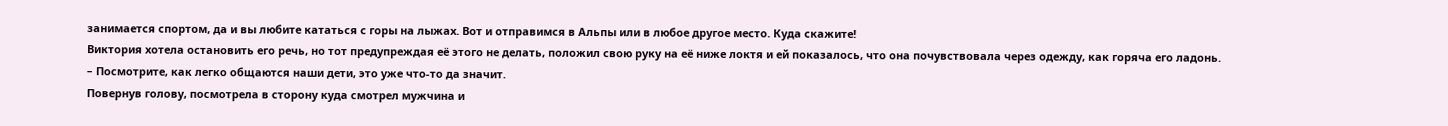занимается спортом, да и вы любите кататься с горы на лыжах. Вот и отправимся в Альпы или в любое другое место. Куда скажите!
Виктория хотела остановить его речь, но тот предупреждая её этого не делать, положил свою руку на её ниже локтя и ей показалось, что она почувствовала через одежду, как горяча его ладонь.
– Посмотрите, как легко общаются наши дети, это уже что-то да значит.
Повернув голову, посмотрела в сторону куда смотрел мужчина и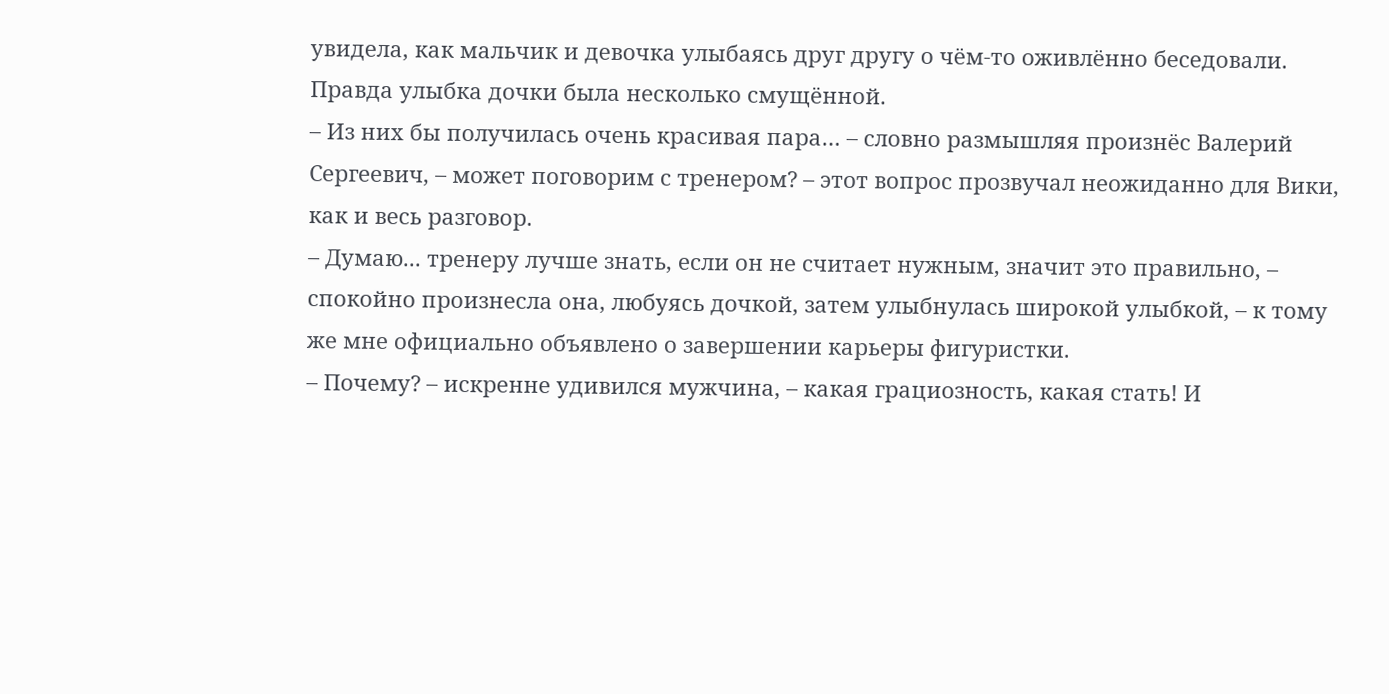увидела, как мальчик и девочка улыбаясь друг другу о чём-то оживлённо беседовали. Правда улыбка дочки была несколько смущённой.
– Из них бы получилась очень красивая пара… – словно размышляя произнёс Валерий Сергеевич, – может поговорим с тренером? – этот вопрос прозвучал неожиданно для Вики, как и весь разговор.
– Думаю... тренеру лучше знать, если он не считает нужным, значит это правильно, – спокойно произнесла она, любуясь дочкой, затем улыбнулась широкой улыбкой, – к тому же мне официально объявлено о завершении карьеры фигуристки.
– Почему? – искренне удивился мужчина, – какая грациозность, какая стать! И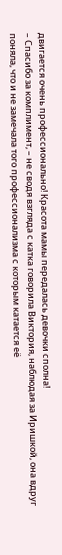двигается очень профессионально! Красота мамы передалась девочки сполна!
– Спасибо за комплимент, – не сводя взгляда с катка говорила Виктория, наблюдая за Иришкой, она вдруг поняла, что и не замечала того профессионализма с которым катается её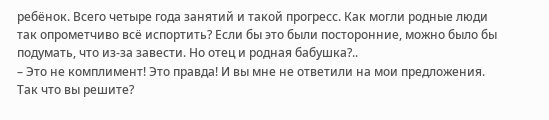ребёнок. Всего четыре года занятий и такой прогресс. Как могли родные люди так опрометчиво всё испортить? Если бы это были посторонние, можно было бы подумать, что из-за завести. Но отец и родная бабушка?..
– Это не комплимент! Это правда! И вы мне не ответили на мои предложения. Так что вы решите?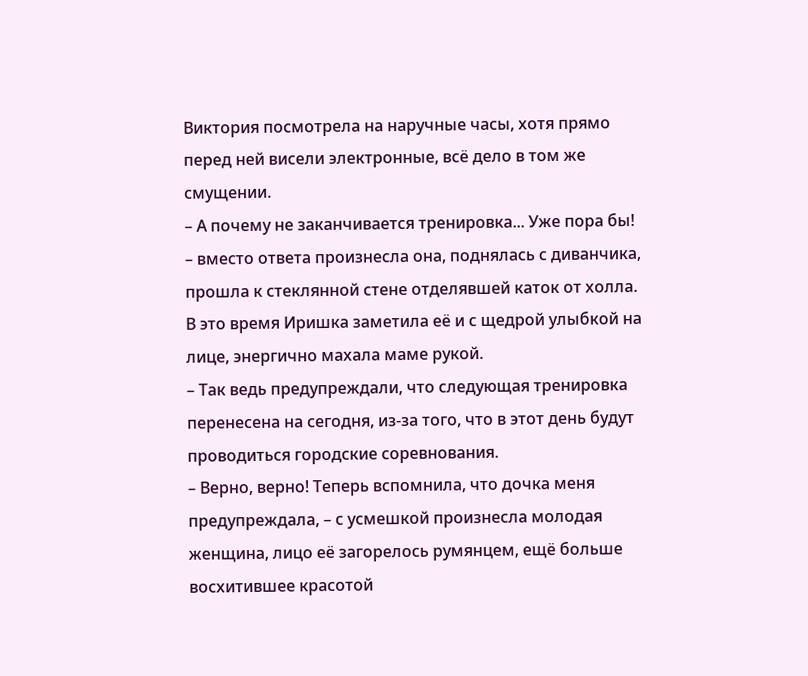Виктория посмотрела на наручные часы, хотя прямо перед ней висели электронные, всё дело в том же смущении.
– А почему не заканчивается тренировка... Уже пора бы! – вместо ответа произнесла она, поднялась с диванчика, прошла к стеклянной стене отделявшей каток от холла. В это время Иришка заметила её и с щедрой улыбкой на лице, энергично махала маме рукой.
– Так ведь предупреждали, что следующая тренировка перенесена на сегодня, из-за того, что в этот день будут проводиться городские соревнования.
– Верно, верно! Теперь вспомнила, что дочка меня предупреждала, – с усмешкой произнесла молодая женщина, лицо её загорелось румянцем, ещё больше восхитившее красотой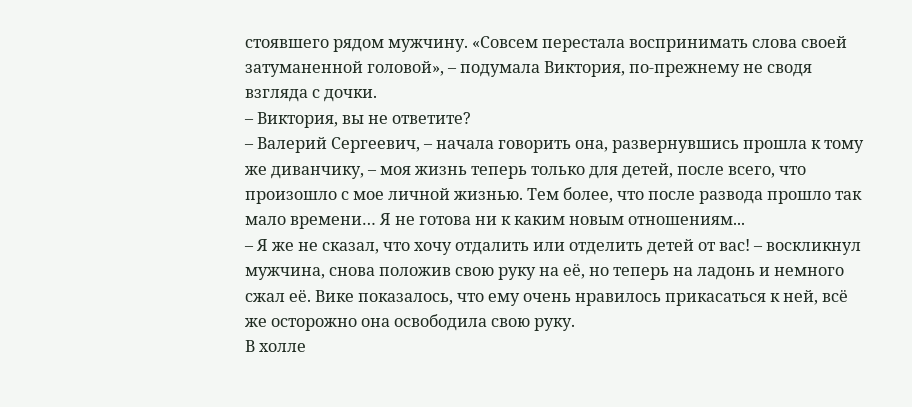стоявшего рядом мужчину. «Совсем перестала воспринимать слова своей затуманенной головой», – подумала Виктория, по-прежнему не сводя взгляда с дочки.
– Виктория, вы не ответите?
– Валерий Сергеевич, – начала говорить она, развернувшись прошла к тому же диванчику, – моя жизнь теперь только для детей, после всего, что произошло с мое личной жизнью. Тем более, что после развода прошло так мало времени… Я не готова ни к каким новым отношениям...
– Я же не сказал, что хочу отдалить или отделить детей от вас! – воскликнул мужчина, снова положив свою руку на её, но теперь на ладонь и немного сжал её. Вике показалось, что ему очень нравилось прикасаться к ней, всё же осторожно она освободила свою руку.
В холле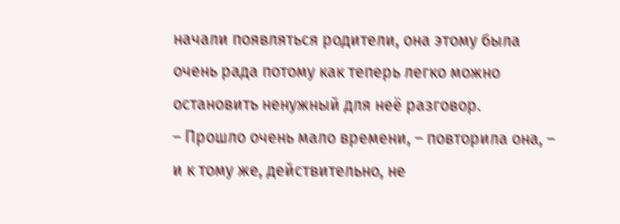начали появляться родители, она этому была очень рада потому как теперь легко можно остановить ненужный для неё разговор.
– Прошло очень мало времени, – повторила она, – и к тому же, действительно, не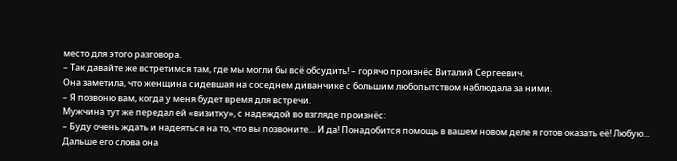место для этого разговора.
– Так давайте же встретимся там, где мы могли бы всё обсудить! – горячо произнёс Виталий Сергеевич.
Она заметила, что женщина сидевшая на соседнем диванчике с большим любопытством наблюдала за ними.
– Я позвоню вам, когда у меня будет время для встречи.
Мужчина тут же передал ей «визитку», с надеждой во взгляде произнёс:
– Буду очень ждать и надеяться на то, что вы позвоните… И да! Понадобится помощь в вашем новом деле я готов оказать её! Любую...
Дальше его слова она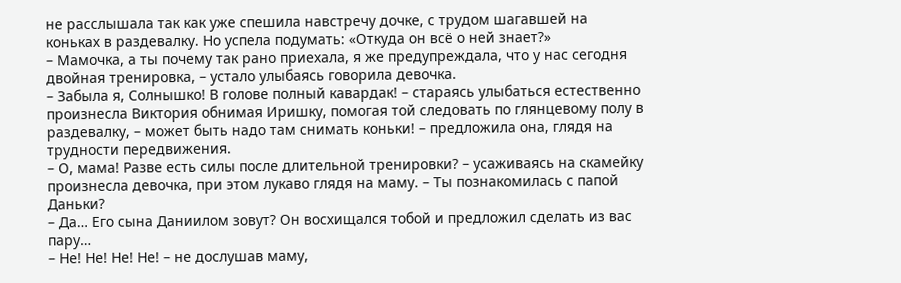не расслышала так как уже спешила навстречу дочке, с трудом шагавшей на коньках в раздевалку. Но успела подумать: «Откуда он всё о ней знает?»
– Мамочка, а ты почему так рано приехала, я же предупреждала, что у нас сегодня двойная тренировка, – устало улыбаясь говорила девочка.
– Забыла я, Солнышко! В голове полный кавардак! – стараясь улыбаться естественно произнесла Виктория обнимая Иришку, помогая той следовать по глянцевому полу в раздевалку, – может быть надо там снимать коньки! – предложила она, глядя на трудности передвижения.
– О, мама! Разве есть силы после длительной тренировки? – усаживаясь на скамейку произнесла девочка, при этом лукаво глядя на маму. – Ты познакомилась с папой Даньки?
– Да… Его сына Даниилом зовут? Он восхищался тобой и предложил сделать из вас пару…
– Не! Не! Не! Не! – не дослушав маму,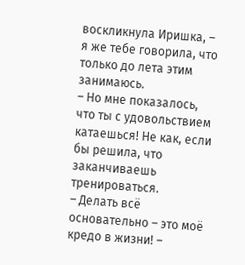воскликнула Иришка, – я же тебе говорила, что только до лета этим занимаюсь.
– Но мне показалось, что ты с удовольствием катаешься! Не как, если бы решила, что заканчиваешь тренироваться.
– Делать всё основательно – это моё кредо в жизни! –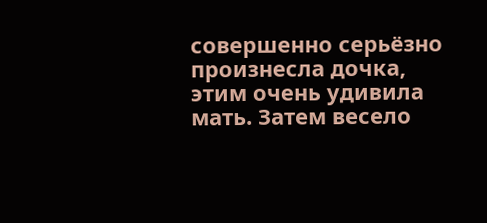совершенно серьёзно произнесла дочка, этим очень удивила мать. Затем весело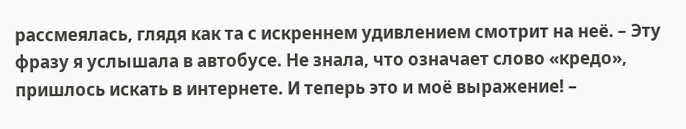рассмеялась, глядя как та с искреннем удивлением смотрит на неё. – Эту фразу я услышала в автобусе. Не знала, что означает слово «кредо», пришлось искать в интернете. И теперь это и моё выражение! –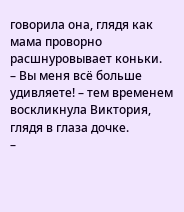говорила она, глядя как мама проворно расшнуровывает коньки.
– Вы меня всё больше удивляете! – тем временем воскликнула Виктория, глядя в глаза дочке.
–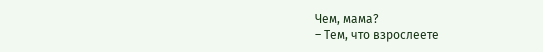Чем, мама?
– Тем, что взрослеете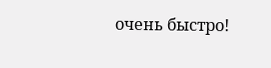очень быстро!